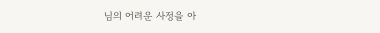님의 어려운 사정을 아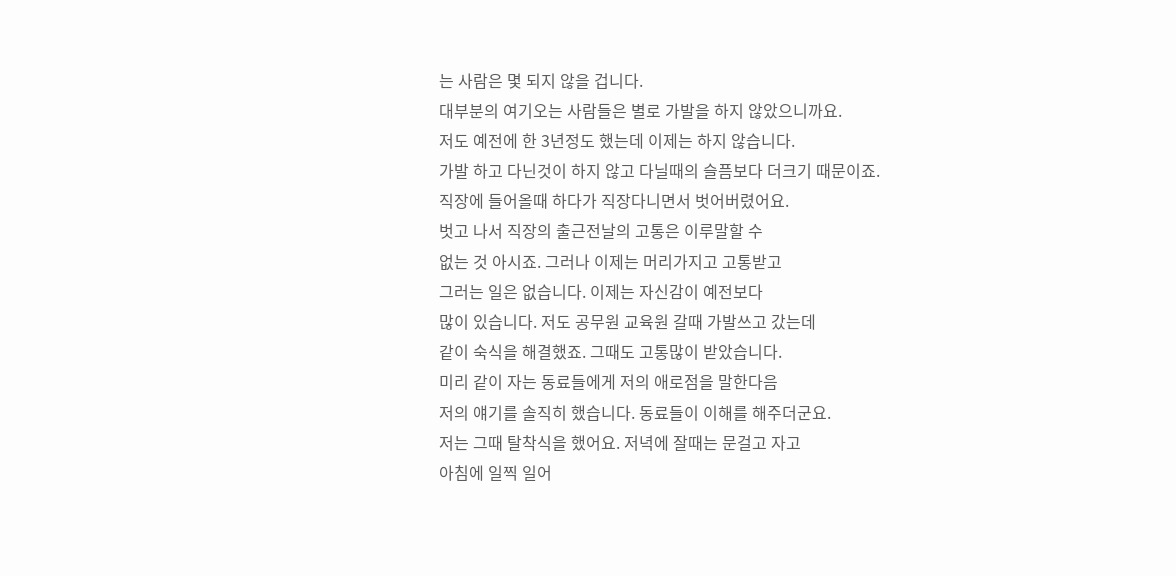는 사람은 몇 되지 않을 겁니다.
대부분의 여기오는 사람들은 별로 가발을 하지 않았으니까요.
저도 예전에 한 3년정도 했는데 이제는 하지 않습니다.
가발 하고 다닌것이 하지 않고 다닐때의 슬픔보다 더크기 때문이죠.
직장에 들어올때 하다가 직장다니면서 벗어버렸어요.
벗고 나서 직장의 출근전날의 고통은 이루말할 수
없는 것 아시죠. 그러나 이제는 머리가지고 고통받고
그러는 일은 없습니다. 이제는 자신감이 예전보다
많이 있습니다. 저도 공무원 교육원 갈때 가발쓰고 갔는데
같이 숙식을 해결했죠. 그때도 고통많이 받았습니다.
미리 같이 자는 동료들에게 저의 애로점을 말한다음
저의 얘기를 솔직히 했습니다. 동료들이 이해를 해주더군요.
저는 그때 탈착식을 했어요. 저녁에 잘때는 문걸고 자고
아침에 일찍 일어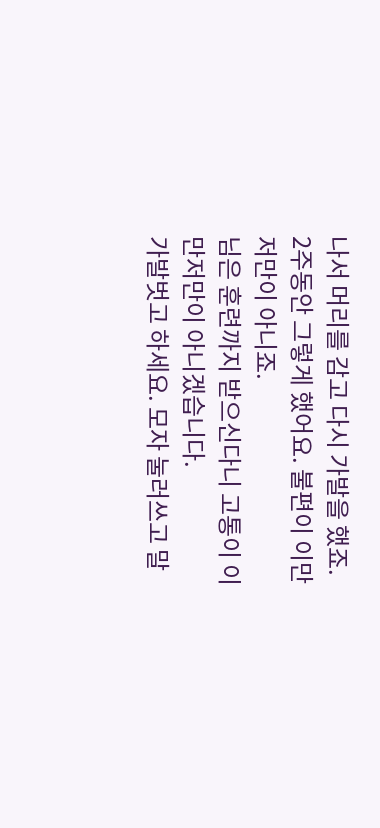나서 머리를 감고 다시 가발을 했죠.
2주동안 그렇게 했어요. 불편이 이만저만이 아니죠.
님은 훈련까지 받으신다니 고통이 이만저만이 아니겠습니다.
가발벗고 하세요. 모자 눌러쓰고 말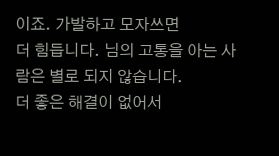이죠. 가발하고 모자쓰면
더 힘듭니다. 님의 고통을 아는 사람은 별로 되지 않습니다.
더 좋은 해결이 없어서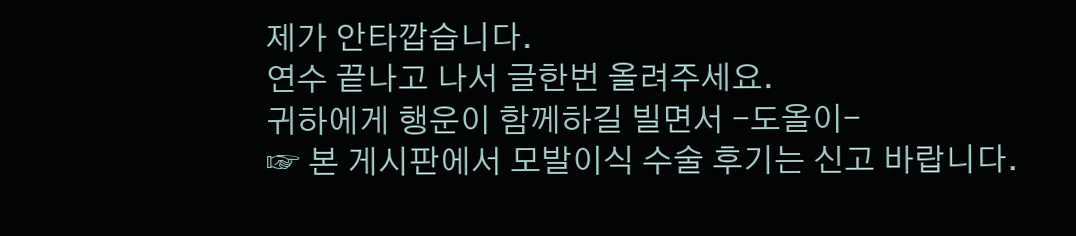제가 안타깝습니다.
연수 끝나고 나서 글한번 올려주세요.
귀하에게 행운이 함께하길 빌면서 -도올이-
☞ 본 게시판에서 모발이식 수술 후기는 신고 바랍니다.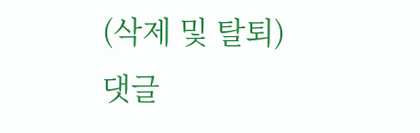(삭제 및 탈퇴)
댓글